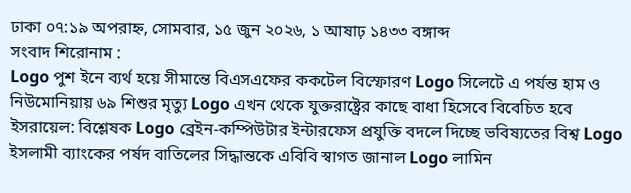ঢাকা ০৭:১৯ অপরাহ্ন, সোমবার, ১৫ জুন ২০২৬, ১ আষাঢ় ১৪৩৩ বঙ্গাব্দ
সংবাদ শিরোনাম :
Logo পুশ ইনে ব্যর্থ হয়ে সীমান্তে বিএসএফের ককটেল বিস্ফোরণ Logo সিলেটে এ পর্যন্ত হাম ও নিউমোনিয়ায় ৬৯ শিশুর মৃত্যু Logo এখন থেকে যুক্তরাষ্ট্রের কাছে বাধা হিসেবে বিবেচিত হবে ইসরায়েল: বিশ্লেষক Logo ব্রেইন-কম্পিউটার ইন্টারফেস প্রযুক্তি বদলে দিচ্ছে ভবিষ্যতের বিশ্ব Logo ইসলামী ব্যাংকের পর্ষদ বাতিলের সিদ্ধান্তকে এবিবি স্বাগত জানাল Logo লামিন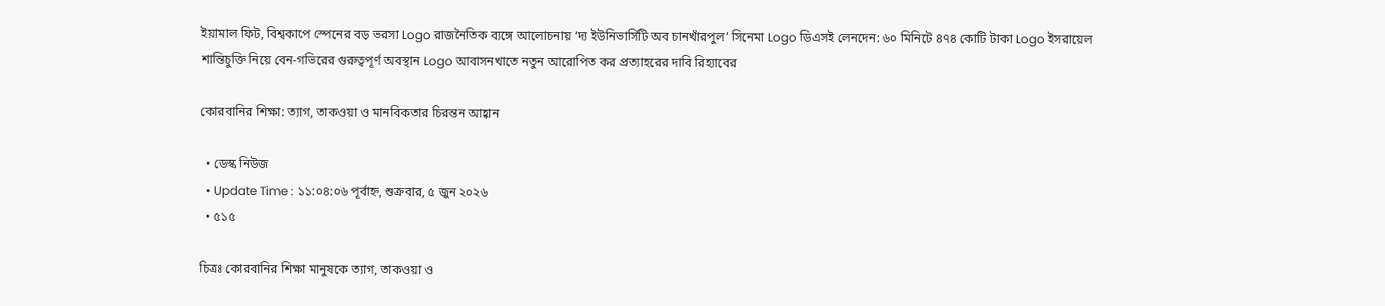ইয়ামাল ফিট, বিশ্বকাপে স্পেনের বড় ভরসা Logo রাজনৈতিক ব্যঙ্গে আলোচনায় ‘দ্য ইউনিভার্সিটি অব চানখাঁরপুল’ সিনেমা Logo ডিএসই লেনদেন: ৬০ মিনিটে ৪৭৪ কোটি টাকা Logo ইসরায়েল শান্তিচুক্তি নিয়ে বেন-গভিরের গুরুত্বপূর্ণ অবস্থান Logo আবাসনখাতে নতুন আরোপিত কর প্রত্যাহরের দাবি রিহ্যাবের

কোরবানির শিক্ষা: ত্যাগ, তাকওয়া ও মানবিকতার চিরন্তন আহ্বান

  • ডেস্ক নিউজ
  • Update Time : ১১:০৪:০৬ পূর্বাহ্ন, শুক্রবার, ৫ জুন ২০২৬
  • ৫১৫

চিত্রঃ কোরবানির শিক্ষা মানুষকে ত্যাগ, তাকওয়া ও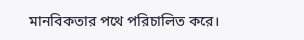মানবিকতার পথে পরিচালিত করে।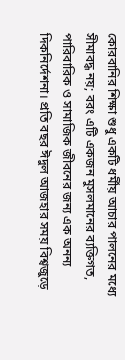কোরবানির শিক্ষা শুধু একটি ধর্মীয় আচার পালনের মধ্যে সীমাবদ্ধ নয়; বরং এটি একজন মুসলমানের ব্যক্তিগত, পারিবারিক ও সামাজিক জীবনের জন্য এক অনন্য দিকনির্দেশনা। প্রতি বছর ঈদুল আজহার সময় বিশ্বজুড়ে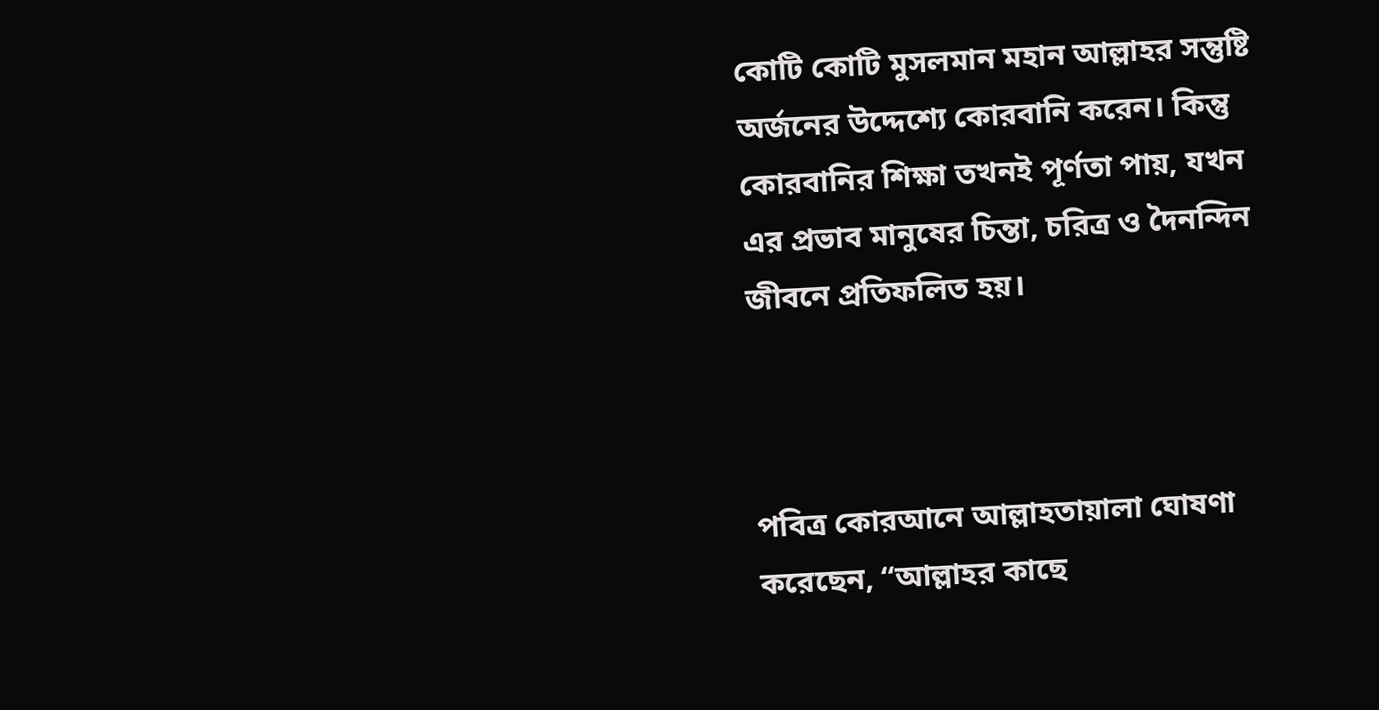কোটি কোটি মুসলমান মহান আল্লাহর সন্তুষ্টি অর্জনের উদ্দেশ্যে কোরবানি করেন। কিন্তু কোরবানির শিক্ষা তখনই পূর্ণতা পায়, যখন এর প্রভাব মানুষের চিন্তা, চরিত্র ও দৈনন্দিন জীবনে প্রতিফলিত হয়।



পবিত্র কোরআনে আল্লাহতায়ালা ঘোষণা করেছেন, “আল্লাহর কাছে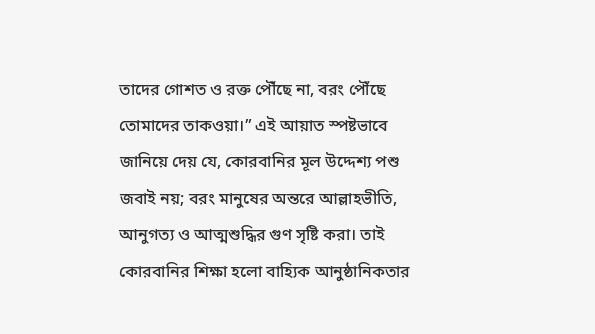তাদের গোশত ও রক্ত পৌঁছে না, বরং পৌঁছে তোমাদের তাকওয়া।” এই আয়াত স্পষ্টভাবে জানিয়ে দেয় যে, কোরবানির মূল উদ্দেশ্য পশু জবাই নয়; বরং মানুষের অন্তরে আল্লাহভীতি, আনুগত্য ও আত্মশুদ্ধির গুণ সৃষ্টি করা। তাই কোরবানির শিক্ষা হলো বাহ্যিক আনুষ্ঠানিকতার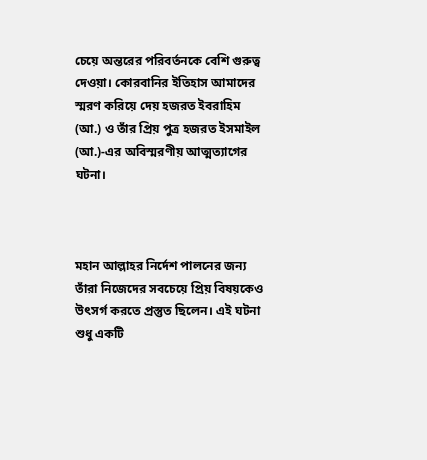চেয়ে অন্তরের পরিবর্তনকে বেশি গুরুত্ব দেওয়া। কোরবানির ইতিহাস আমাদের স্মরণ করিয়ে দেয় হজরত ইবরাহিম (আ.) ও তাঁর প্রিয় পুত্র হজরত ইসমাইল (আ.)-এর অবিস্মরণীয় আত্মত্যাগের ঘটনা।



মহান আল্লাহর নির্দেশ পালনের জন্য তাঁরা নিজেদের সবচেয়ে প্রিয় বিষয়কেও উৎসর্গ করতে প্রস্তুত ছিলেন। এই ঘটনা শুধু একটি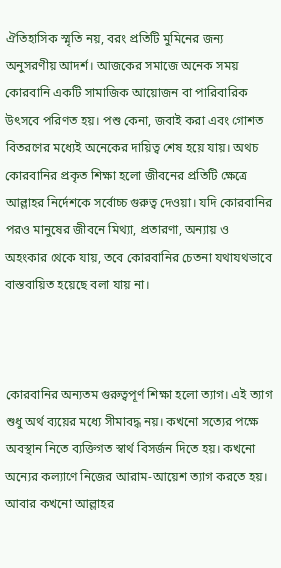ঐতিহাসিক স্মৃতি নয়, বরং প্রতিটি মুমিনের জন্য অনুসরণীয় আদর্শ। আজকের সমাজে অনেক সময় কোরবানি একটি সামাজিক আয়োজন বা পারিবারিক উৎসবে পরিণত হয়। পশু কেনা, জবাই করা এবং গোশত বিতরণের মধ্যেই অনেকের দায়িত্ব শেষ হয়ে যায়। অথচ কোরবানির প্রকৃত শিক্ষা হলো জীবনের প্রতিটি ক্ষেত্রে আল্লাহর নির্দেশকে সর্বোচ্চ গুরুত্ব দেওয়া। যদি কোরবানির পরও মানুষের জীবনে মিথ্যা, প্রতারণা, অন্যায় ও অহংকার থেকে যায়, তবে কোরবানির চেতনা যথাযথভাবে বাস্তবায়িত হয়েছে বলা যায় না।



কোরবানির অন্যতম গুরুত্বপূর্ণ শিক্ষা হলো ত্যাগ। এই ত্যাগ শুধু অর্থ ব্যয়ের মধ্যে সীমাবদ্ধ নয়। কখনো সত্যের পক্ষে অবস্থান নিতে ব্যক্তিগত স্বার্থ বিসর্জন দিতে হয়। কখনো অন্যের কল্যাণে নিজের আরাম-আয়েশ ত্যাগ করতে হয়। আবার কখনো আল্লাহর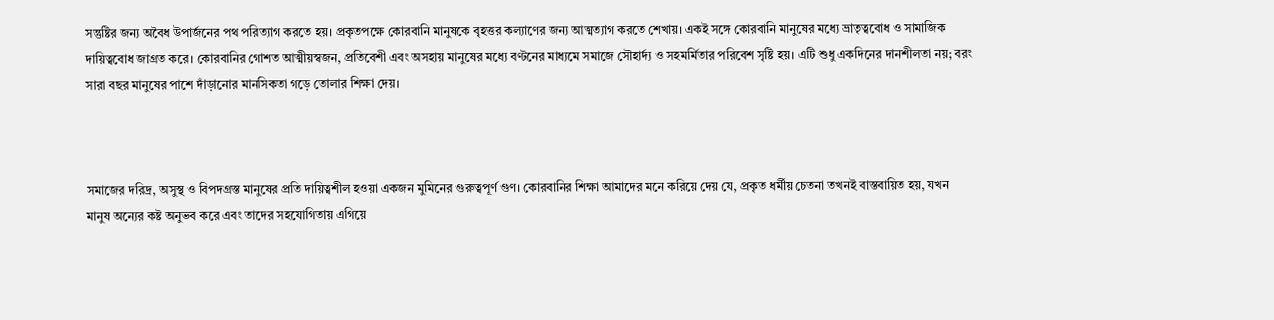সন্তুষ্টির জন্য অবৈধ উপার্জনের পথ পরিত্যাগ করতে হয়। প্রকৃতপক্ষে কোরবানি মানুষকে বৃহত্তর কল্যাণের জন্য আত্মত্যাগ করতে শেখায়। একই সঙ্গে কোরবানি মানুষের মধ্যে ভ্রাতৃত্ববোধ ও সামাজিক দায়িত্ববোধ জাগ্রত করে। কোরবানির গোশত আত্মীয়স্বজন, প্রতিবেশী এবং অসহায় মানুষের মধ্যে বণ্টনের মাধ্যমে সমাজে সৌহার্দ্য ও সহমর্মিতার পরিবেশ সৃষ্টি হয়। এটি শুধু একদিনের দানশীলতা নয়; বরং সারা বছর মানুষের পাশে দাঁড়ানোর মানসিকতা গড়ে তোলার শিক্ষা দেয়।



সমাজের দরিদ্র, অসুস্থ ও বিপদগ্রস্ত মানুষের প্রতি দায়িত্বশীল হওয়া একজন মুমিনের গুরুত্বপূর্ণ গুণ। কোরবানির শিক্ষা আমাদের মনে করিয়ে দেয় যে, প্রকৃত ধর্মীয় চেতনা তখনই বাস্তবায়িত হয়, যখন মানুষ অন্যের কষ্ট অনুভব করে এবং তাদের সহযোগিতায় এগিয়ে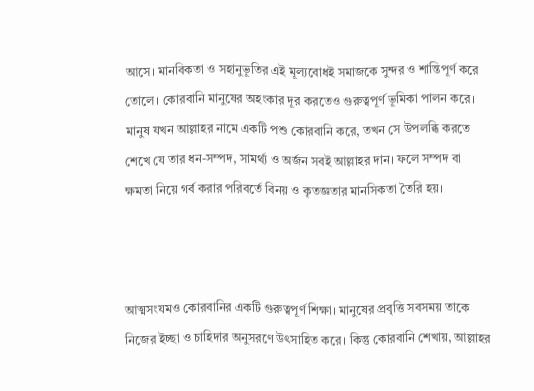আসে। মানবিকতা ও সহানুভূতির এই মূল্যবোধই সমাজকে সুন্দর ও শান্তিপূর্ণ করে তোলে। কোরবানি মানুষের অহংকার দূর করতেও গুরুত্বপূর্ণ ভূমিকা পালন করে। মানুষ যখন আল্লাহর নামে একটি পশু কোরবানি করে, তখন সে উপলব্ধি করতে শেখে যে তার ধন-সম্পদ, সামর্থ্য ও অর্জন সবই আল্লাহর দান। ফলে সম্পদ বা ক্ষমতা নিয়ে গর্ব করার পরিবর্তে বিনয় ও কৃতজ্ঞতার মানসিকতা তৈরি হয়।



আত্মসংযমও কোরবানির একটি গুরুত্বপূর্ণ শিক্ষা। মানুষের প্রবৃত্তি সবসময় তাকে নিজের ইচ্ছা ও চাহিদার অনুসরণে উৎসাহিত করে। কিন্তু কোরবানি শেখায়, আল্লাহর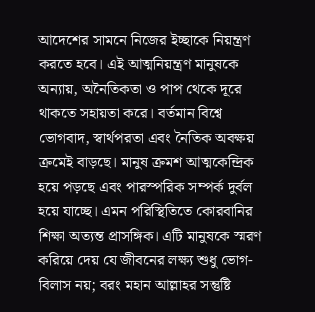আদেশের সামনে নিজের ইচ্ছাকে নিয়ন্ত্রণ করতে হবে। এই আত্মনিয়ন্ত্রণ মানুষকে অন্যায়, অনৈতিকতা ও পাপ থেকে দূরে থাকতে সহায়তা করে। বর্তমান বিশ্বে ভোগবাদ, স্বার্থপরতা এবং নৈতিক অবক্ষয় ক্রমেই বাড়ছে। মানুষ ক্রমশ আত্মকেন্দ্রিক হয়ে পড়ছে এবং পারস্পরিক সম্পর্ক দুর্বল হয়ে যাচ্ছে। এমন পরিস্থিতিতে কোরবানির শিক্ষা অত্যন্ত প্রাসঙ্গিক। এটি মানুষকে স্মরণ করিয়ে দেয় যে জীবনের লক্ষ্য শুধু ভোগ-বিলাস নয়; বরং মহান আল্লাহর সন্তুষ্টি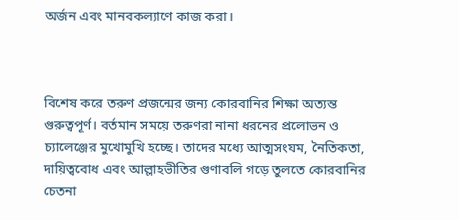অর্জন এবং মানবকল্যাণে কাজ করা।



বিশেষ করে তরুণ প্রজন্মের জন্য কোরবানির শিক্ষা অত্যন্ত গুরুত্বপূর্ণ। বর্তমান সময়ে তরুণরা নানা ধরনের প্রলোভন ও চ্যালেঞ্জের মুখোমুখি হচ্ছে। তাদের মধ্যে আত্মসংযম, নৈতিকতা, দায়িত্ববোধ এবং আল্লাহভীতির গুণাবলি গড়ে তুলতে কোরবানির চেতনা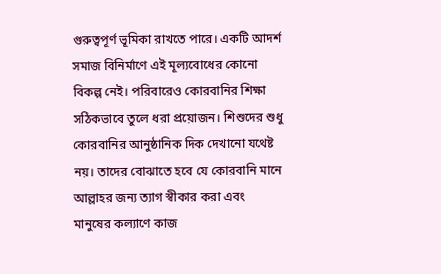গুরুত্বপূর্ণ ভূমিকা রাখতে পারে। একটি আদর্শ সমাজ বিনির্মাণে এই মূল্যবোধের কোনো বিকল্প নেই। পরিবারেও কোরবানির শিক্ষা সঠিকভাবে তুলে ধরা প্রয়োজন। শিশুদের শুধু কোরবানির আনুষ্ঠানিক দিক দেখানো যথেষ্ট নয়। তাদের বোঝাতে হবে যে কোরবানি মানে আল্লাহর জন্য ত্যাগ স্বীকার করা এবং মানুষের কল্যাণে কাজ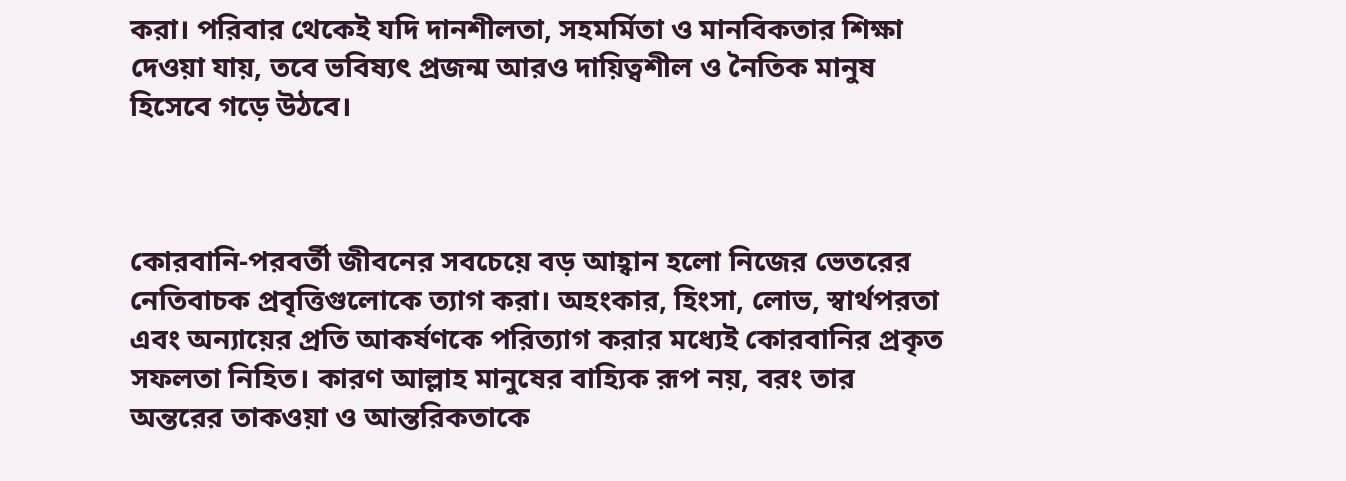করা। পরিবার থেকেই যদি দানশীলতা, সহমর্মিতা ও মানবিকতার শিক্ষা দেওয়া যায়, তবে ভবিষ্যৎ প্রজন্ম আরও দায়িত্বশীল ও নৈতিক মানুষ হিসেবে গড়ে উঠবে।



কোরবানি-পরবর্তী জীবনের সবচেয়ে বড় আহ্বান হলো নিজের ভেতরের নেতিবাচক প্রবৃত্তিগুলোকে ত্যাগ করা। অহংকার, হিংসা, লোভ, স্বার্থপরতা এবং অন্যায়ের প্রতি আকর্ষণকে পরিত্যাগ করার মধ্যেই কোরবানির প্রকৃত সফলতা নিহিত। কারণ আল্লাহ মানুষের বাহ্যিক রূপ নয়, বরং তার অন্তরের তাকওয়া ও আন্তরিকতাকে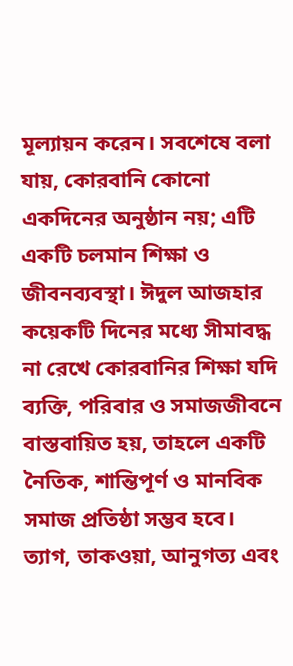মূল্যায়ন করেন। সবশেষে বলা যায়, কোরবানি কোনো একদিনের অনুষ্ঠান নয়; এটি একটি চলমান শিক্ষা ও জীবনব্যবস্থা। ঈদুল আজহার কয়েকটি দিনের মধ্যে সীমাবদ্ধ না রেখে কোরবানির শিক্ষা যদি ব্যক্তি, পরিবার ও সমাজজীবনে বাস্তবায়িত হয়, তাহলে একটি নৈতিক, শান্তিপূর্ণ ও মানবিক সমাজ প্রতিষ্ঠা সম্ভব হবে। ত্যাগ, তাকওয়া, আনুগত্য এবং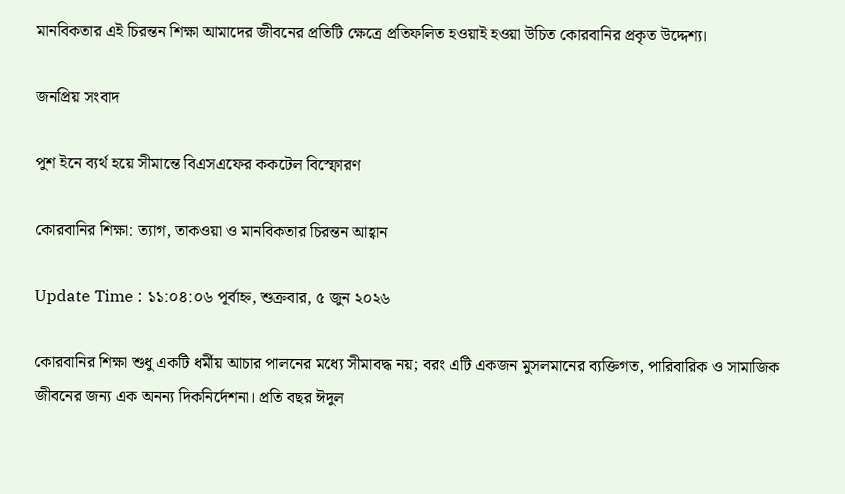মানবিকতার এই চিরন্তন শিক্ষা আমাদের জীবনের প্রতিটি ক্ষেত্রে প্রতিফলিত হওয়াই হওয়া উচিত কোরবানির প্রকৃত উদ্দেশ্য।

জনপ্রিয় সংবাদ

পুশ ইনে ব্যর্থ হয়ে সীমান্তে বিএসএফের ককটেল বিস্ফোরণ

কোরবানির শিক্ষা: ত্যাগ, তাকওয়া ও মানবিকতার চিরন্তন আহ্বান

Update Time : ১১:০৪:০৬ পূর্বাহ্ন, শুক্রবার, ৫ জুন ২০২৬

কোরবানির শিক্ষা শুধু একটি ধর্মীয় আচার পালনের মধ্যে সীমাবদ্ধ নয়; বরং এটি একজন মুসলমানের ব্যক্তিগত, পারিবারিক ও সামাজিক জীবনের জন্য এক অনন্য দিকনির্দেশনা। প্রতি বছর ঈদুল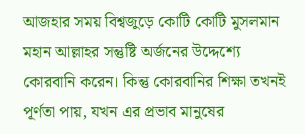আজহার সময় বিশ্বজুড়ে কোটি কোটি মুসলমান মহান আল্লাহর সন্তুষ্টি অর্জনের উদ্দেশ্যে কোরবানি করেন। কিন্তু কোরবানির শিক্ষা তখনই পূর্ণতা পায়, যখন এর প্রভাব মানুষের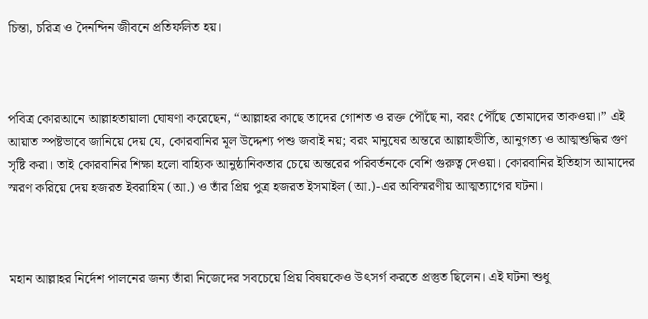চিন্তা, চরিত্র ও দৈনন্দিন জীবনে প্রতিফলিত হয়।



পবিত্র কোরআনে আল্লাহতায়ালা ঘোষণা করেছেন, “আল্লাহর কাছে তাদের গোশত ও রক্ত পৌঁছে না, বরং পৌঁছে তোমাদের তাকওয়া।” এই আয়াত স্পষ্টভাবে জানিয়ে দেয় যে, কোরবানির মূল উদ্দেশ্য পশু জবাই নয়; বরং মানুষের অন্তরে আল্লাহভীতি, আনুগত্য ও আত্মশুদ্ধির গুণ সৃষ্টি করা। তাই কোরবানির শিক্ষা হলো বাহ্যিক আনুষ্ঠানিকতার চেয়ে অন্তরের পরিবর্তনকে বেশি গুরুত্ব দেওয়া। কোরবানির ইতিহাস আমাদের স্মরণ করিয়ে দেয় হজরত ইবরাহিম (আ.) ও তাঁর প্রিয় পুত্র হজরত ইসমাইল (আ.)-এর অবিস্মরণীয় আত্মত্যাগের ঘটনা।



মহান আল্লাহর নির্দেশ পালনের জন্য তাঁরা নিজেদের সবচেয়ে প্রিয় বিষয়কেও উৎসর্গ করতে প্রস্তুত ছিলেন। এই ঘটনা শুধু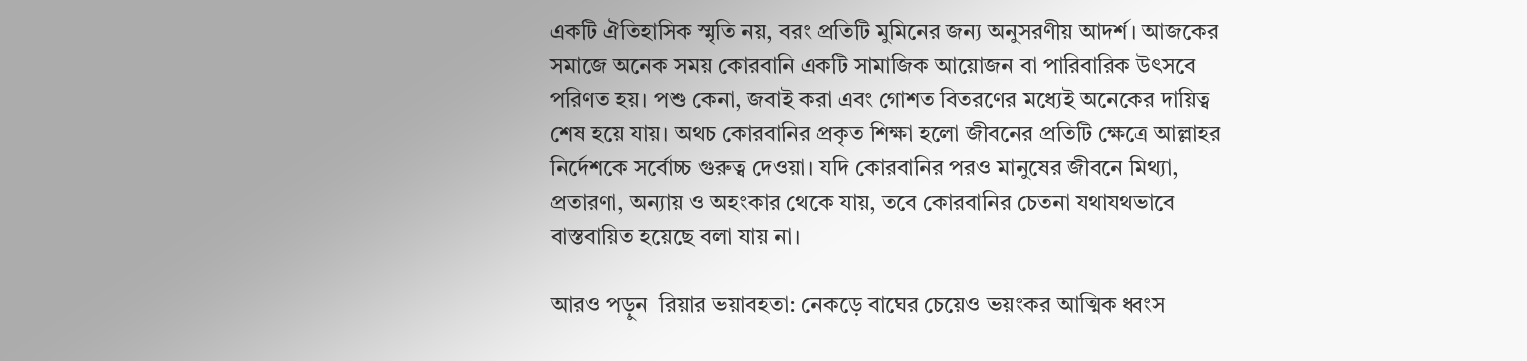একটি ঐতিহাসিক স্মৃতি নয়, বরং প্রতিটি মুমিনের জন্য অনুসরণীয় আদর্শ। আজকের সমাজে অনেক সময় কোরবানি একটি সামাজিক আয়োজন বা পারিবারিক উৎসবে পরিণত হয়। পশু কেনা, জবাই করা এবং গোশত বিতরণের মধ্যেই অনেকের দায়িত্ব শেষ হয়ে যায়। অথচ কোরবানির প্রকৃত শিক্ষা হলো জীবনের প্রতিটি ক্ষেত্রে আল্লাহর নির্দেশকে সর্বোচ্চ গুরুত্ব দেওয়া। যদি কোরবানির পরও মানুষের জীবনে মিথ্যা, প্রতারণা, অন্যায় ও অহংকার থেকে যায়, তবে কোরবানির চেতনা যথাযথভাবে বাস্তবায়িত হয়েছে বলা যায় না।

আরও পড়ুন  রিয়ার ভয়াবহতা: নেকড়ে বাঘের চেয়েও ভয়ংকর আত্মিক ধ্বংস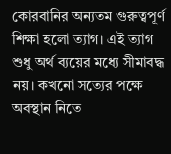কোরবানির অন্যতম গুরুত্বপূর্ণ শিক্ষা হলো ত্যাগ। এই ত্যাগ শুধু অর্থ ব্যয়ের মধ্যে সীমাবদ্ধ নয়। কখনো সত্যের পক্ষে অবস্থান নিতে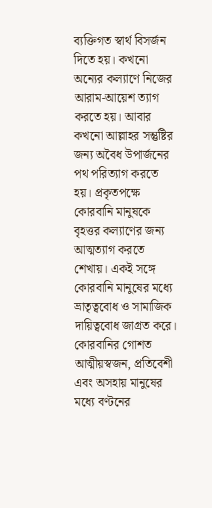ব্যক্তিগত স্বার্থ বিসর্জন দিতে হয়। কখনো অন্যের কল্যাণে নিজের আরাম-আয়েশ ত্যাগ করতে হয়। আবার কখনো আল্লাহর সন্তুষ্টির জন্য অবৈধ উপার্জনের পথ পরিত্যাগ করতে হয়। প্রকৃতপক্ষে কোরবানি মানুষকে বৃহত্তর কল্যাণের জন্য আত্মত্যাগ করতে শেখায়। একই সঙ্গে কোরবানি মানুষের মধ্যে ভ্রাতৃত্ববোধ ও সামাজিক দায়িত্ববোধ জাগ্রত করে। কোরবানির গোশত আত্মীয়স্বজন, প্রতিবেশী এবং অসহায় মানুষের মধ্যে বণ্টনের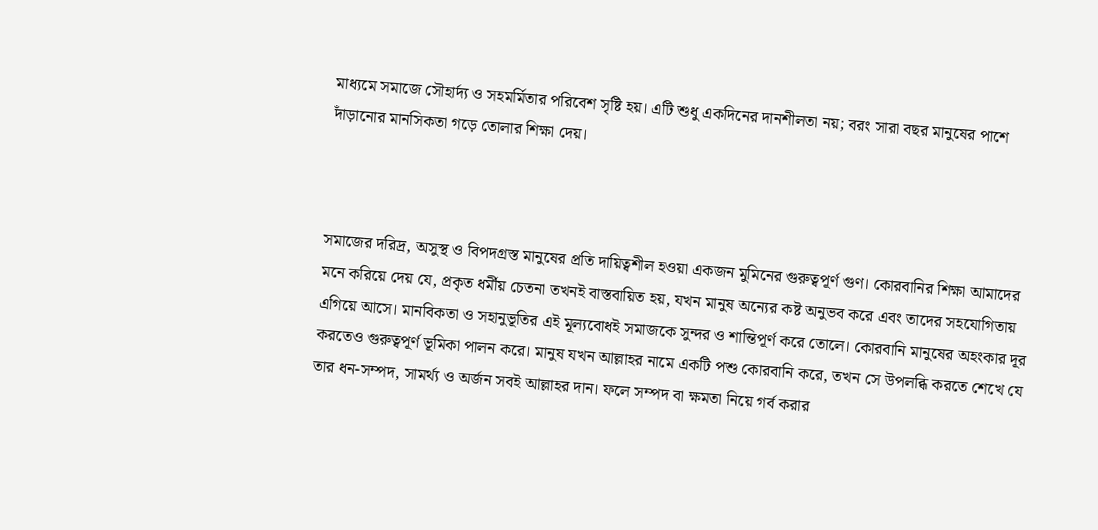মাধ্যমে সমাজে সৌহার্দ্য ও সহমর্মিতার পরিবেশ সৃষ্টি হয়। এটি শুধু একদিনের দানশীলতা নয়; বরং সারা বছর মানুষের পাশে দাঁড়ানোর মানসিকতা গড়ে তোলার শিক্ষা দেয়।



সমাজের দরিদ্র, অসুস্থ ও বিপদগ্রস্ত মানুষের প্রতি দায়িত্বশীল হওয়া একজন মুমিনের গুরুত্বপূর্ণ গুণ। কোরবানির শিক্ষা আমাদের মনে করিয়ে দেয় যে, প্রকৃত ধর্মীয় চেতনা তখনই বাস্তবায়িত হয়, যখন মানুষ অন্যের কষ্ট অনুভব করে এবং তাদের সহযোগিতায় এগিয়ে আসে। মানবিকতা ও সহানুভূতির এই মূল্যবোধই সমাজকে সুন্দর ও শান্তিপূর্ণ করে তোলে। কোরবানি মানুষের অহংকার দূর করতেও গুরুত্বপূর্ণ ভূমিকা পালন করে। মানুষ যখন আল্লাহর নামে একটি পশু কোরবানি করে, তখন সে উপলব্ধি করতে শেখে যে তার ধন-সম্পদ, সামর্থ্য ও অর্জন সবই আল্লাহর দান। ফলে সম্পদ বা ক্ষমতা নিয়ে গর্ব করার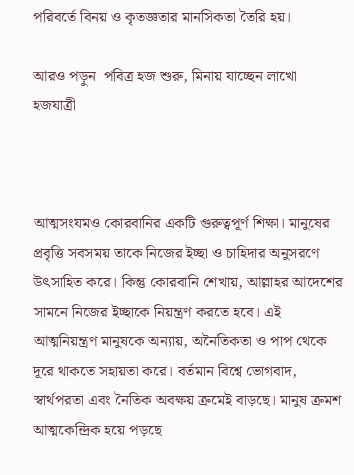পরিবর্তে বিনয় ও কৃতজ্ঞতার মানসিকতা তৈরি হয়।

আরও পড়ুন  পবিত্র হজ শুরু, মিনায় যাচ্ছেন লাখো হজযাত্রী



আত্মসংযমও কোরবানির একটি গুরুত্বপূর্ণ শিক্ষা। মানুষের প্রবৃত্তি সবসময় তাকে নিজের ইচ্ছা ও চাহিদার অনুসরণে উৎসাহিত করে। কিন্তু কোরবানি শেখায়, আল্লাহর আদেশের সামনে নিজের ইচ্ছাকে নিয়ন্ত্রণ করতে হবে। এই আত্মনিয়ন্ত্রণ মানুষকে অন্যায়, অনৈতিকতা ও পাপ থেকে দূরে থাকতে সহায়তা করে। বর্তমান বিশ্বে ভোগবাদ, স্বার্থপরতা এবং নৈতিক অবক্ষয় ক্রমেই বাড়ছে। মানুষ ক্রমশ আত্মকেন্দ্রিক হয়ে পড়ছে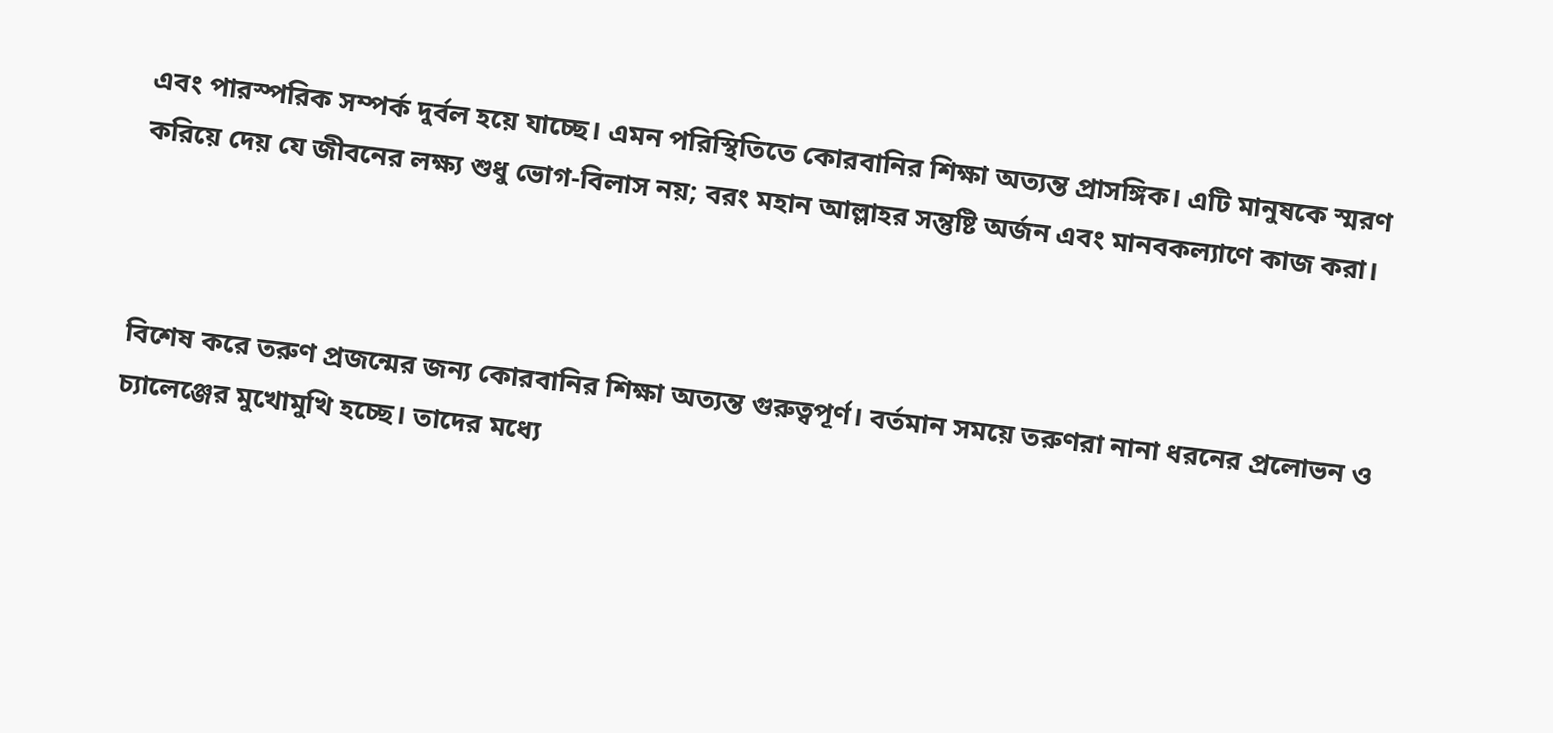এবং পারস্পরিক সম্পর্ক দুর্বল হয়ে যাচ্ছে। এমন পরিস্থিতিতে কোরবানির শিক্ষা অত্যন্ত প্রাসঙ্গিক। এটি মানুষকে স্মরণ করিয়ে দেয় যে জীবনের লক্ষ্য শুধু ভোগ-বিলাস নয়; বরং মহান আল্লাহর সন্তুষ্টি অর্জন এবং মানবকল্যাণে কাজ করা।



বিশেষ করে তরুণ প্রজন্মের জন্য কোরবানির শিক্ষা অত্যন্ত গুরুত্বপূর্ণ। বর্তমান সময়ে তরুণরা নানা ধরনের প্রলোভন ও চ্যালেঞ্জের মুখোমুখি হচ্ছে। তাদের মধ্যে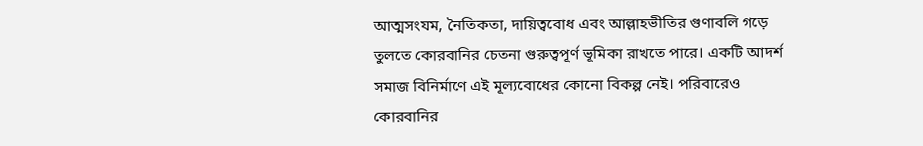আত্মসংযম, নৈতিকতা, দায়িত্ববোধ এবং আল্লাহভীতির গুণাবলি গড়ে তুলতে কোরবানির চেতনা গুরুত্বপূর্ণ ভূমিকা রাখতে পারে। একটি আদর্শ সমাজ বিনির্মাণে এই মূল্যবোধের কোনো বিকল্প নেই। পরিবারেও কোরবানির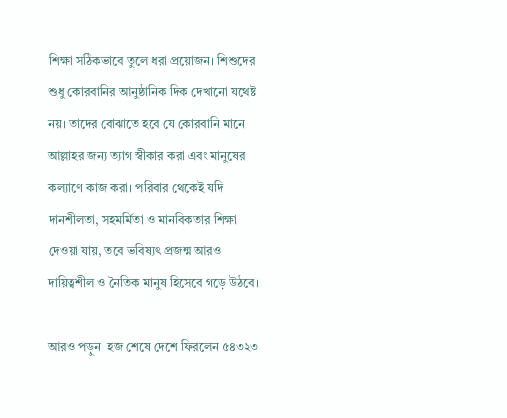শিক্ষা সঠিকভাবে তুলে ধরা প্রয়োজন। শিশুদের শুধু কোরবানির আনুষ্ঠানিক দিক দেখানো যথেষ্ট নয়। তাদের বোঝাতে হবে যে কোরবানি মানে আল্লাহর জন্য ত্যাগ স্বীকার করা এবং মানুষের কল্যাণে কাজ করা। পরিবার থেকেই যদি দানশীলতা, সহমর্মিতা ও মানবিকতার শিক্ষা দেওয়া যায়, তবে ভবিষ্যৎ প্রজন্ম আরও দায়িত্বশীল ও নৈতিক মানুষ হিসেবে গড়ে উঠবে।

আরও পড়ুন  হজ শেষে দেশে ফিরলেন ৫৪৩২৩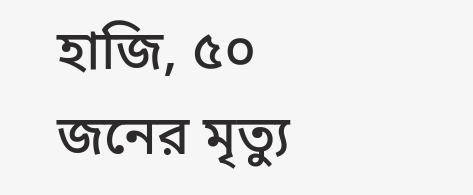হাজি, ৫০ জনের মৃত্যু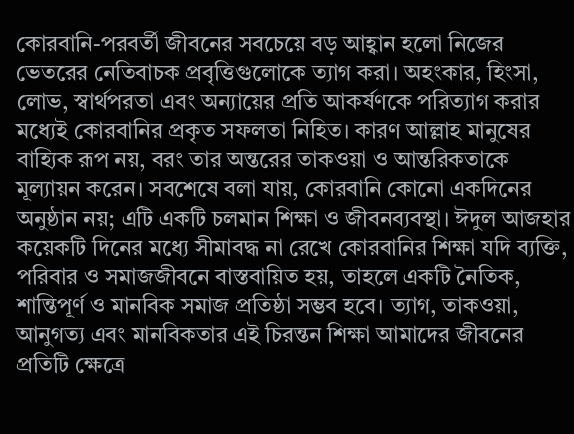কোরবানি-পরবর্তী জীবনের সবচেয়ে বড় আহ্বান হলো নিজের ভেতরের নেতিবাচক প্রবৃত্তিগুলোকে ত্যাগ করা। অহংকার, হিংসা, লোভ, স্বার্থপরতা এবং অন্যায়ের প্রতি আকর্ষণকে পরিত্যাগ করার মধ্যেই কোরবানির প্রকৃত সফলতা নিহিত। কারণ আল্লাহ মানুষের বাহ্যিক রূপ নয়, বরং তার অন্তরের তাকওয়া ও আন্তরিকতাকে মূল্যায়ন করেন। সবশেষে বলা যায়, কোরবানি কোনো একদিনের অনুষ্ঠান নয়; এটি একটি চলমান শিক্ষা ও জীবনব্যবস্থা। ঈদুল আজহার কয়েকটি দিনের মধ্যে সীমাবদ্ধ না রেখে কোরবানির শিক্ষা যদি ব্যক্তি, পরিবার ও সমাজজীবনে বাস্তবায়িত হয়, তাহলে একটি নৈতিক, শান্তিপূর্ণ ও মানবিক সমাজ প্রতিষ্ঠা সম্ভব হবে। ত্যাগ, তাকওয়া, আনুগত্য এবং মানবিকতার এই চিরন্তন শিক্ষা আমাদের জীবনের প্রতিটি ক্ষেত্রে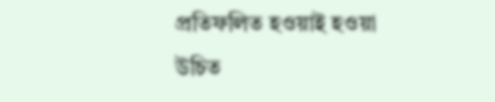প্রতিফলিত হওয়াই হওয়া উচিত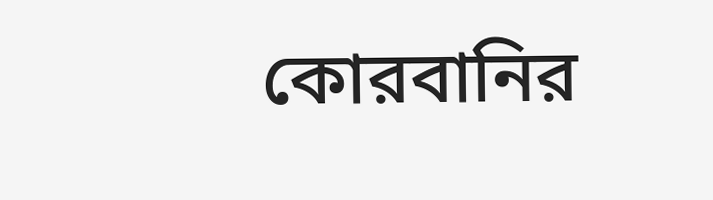কোরবানির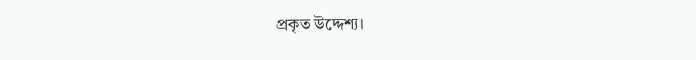প্রকৃত উদ্দেশ্য।